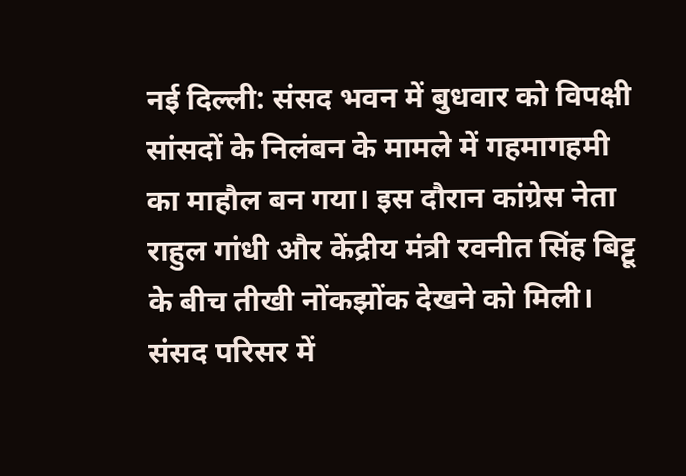नई दिल्ली: संसद भवन में बुधवार को विपक्षी सांसदों के निलंबन के मामले में गहमागहमी का माहौल बन गया। इस दौरान कांग्रेस नेता राहुल गांधी और केंद्रीय मंत्री रवनीत सिंह बिट्टू के बीच तीखी नोंकझोंक देखने को मिली।
संसद परिसर में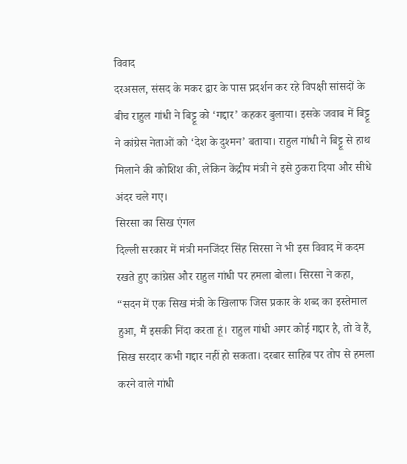विवाद
दरअसल, संसद के मकर द्वार के पास प्रदर्शन कर रहे विपक्षी सांसदों के बीच राहुल गांधी ने बिट्टू को ‘गद्दार’ कहकर बुलाया। इसके जवाब में बिट्टू ने कांग्रेस नेताओं को ‘देश के दुश्मन’ बताया। राहुल गांधी ने बिट्टू से हाथ मिलाने की कोशिश की, लेकिन केंद्रीय मंत्री ने इसे ठुकरा दिया और सीधे अंदर चले गए।
सिरसा का सिख एंगल
दिल्ली सरकार में मंत्री मनजिंदर सिंह सिरसा ने भी इस विवाद में कदम रखते हुए कांग्रेस और राहुल गांधी पर हमला बोला। सिरसा ने कहा,
“सदन में एक सिख मंत्री के खिलाफ जिस प्रकार के शब्द का इस्तेमाल हुआ, मैं इसकी निंदा करता हूं। राहुल गांधी अगर कोई गद्दार है, तो वे हैं, सिख सरदार कभी गद्दार नहीं हो सकता। दरबार साहिब पर तोप से हमला करने वाले गांधी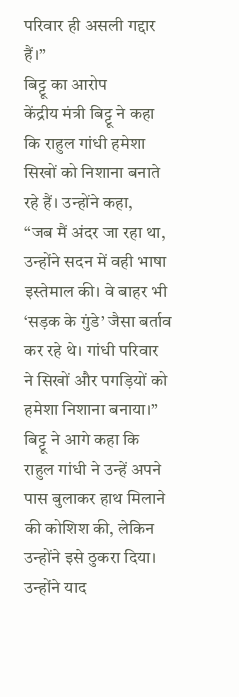परिवार ही असली गद्दार हैं।”
बिट्टू का आरोप
केंद्रीय मंत्री बिट्टू ने कहा कि राहुल गांधी हमेशा सिखों को निशाना बनाते रहे हैं। उन्होंने कहा,
“जब मैं अंदर जा रहा था, उन्होंने सदन में वही भाषा इस्तेमाल की। वे बाहर भी ‘सड़क के गुंडे’ जैसा बर्ताव कर रहे थे। गांधी परिवार ने सिखों और पगड़ियों को हमेशा निशाना बनाया।”
बिट्टू ने आगे कहा कि राहुल गांधी ने उन्हें अपने पास बुलाकर हाथ मिलाने की कोशिश की, लेकिन उन्होंने इसे ठुकरा दिया। उन्होंने याद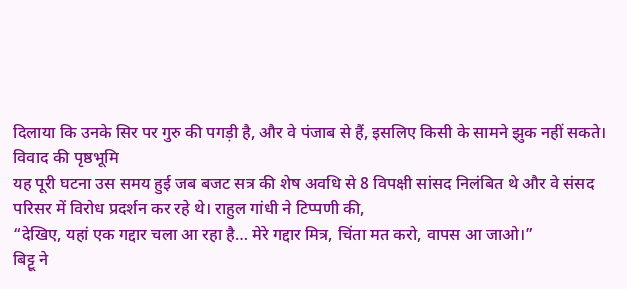दिलाया कि उनके सिर पर गुरु की पगड़ी है, और वे पंजाब से हैं, इसलिए किसी के सामने झुक नहीं सकते।
विवाद की पृष्ठभूमि
यह पूरी घटना उस समय हुई जब बजट सत्र की शेष अवधि से 8 विपक्षी सांसद निलंबित थे और वे संसद परिसर में विरोध प्रदर्शन कर रहे थे। राहुल गांधी ने टिप्पणी की,
“देखिए, यहां एक गद्दार चला आ रहा है… मेरे गद्दार मित्र, चिंता मत करो, वापस आ जाओ।”
बिट्टू ने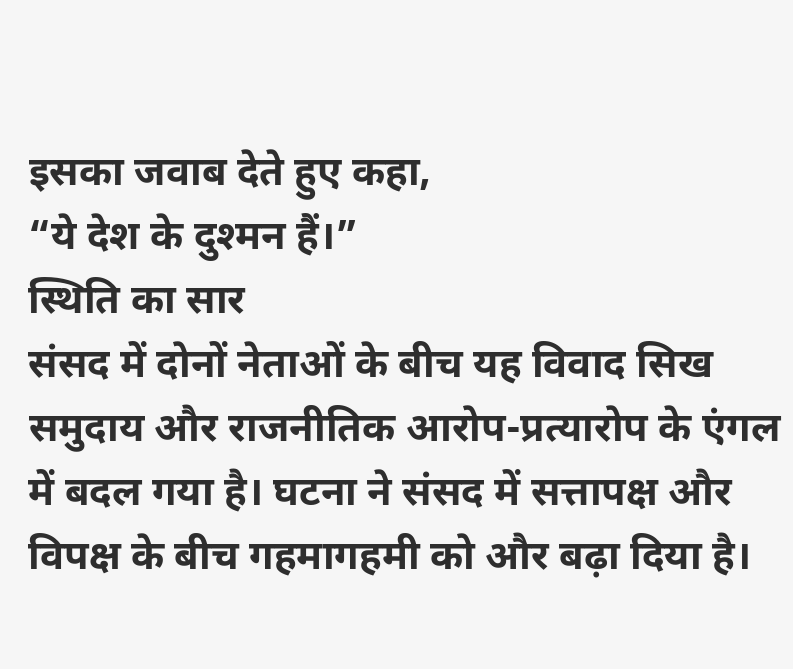इसका जवाब देते हुए कहा,
“ये देश के दुश्मन हैं।”
स्थिति का सार
संसद में दोनों नेताओं के बीच यह विवाद सिख समुदाय और राजनीतिक आरोप-प्रत्यारोप के एंगल में बदल गया है। घटना ने संसद में सत्तापक्ष और विपक्ष के बीच गहमागहमी को और बढ़ा दिया है।